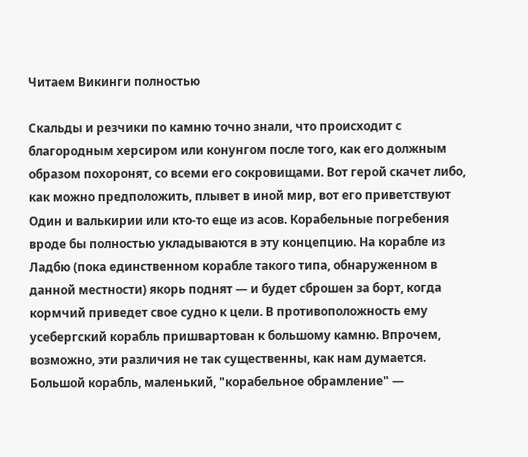Читаем Викинги полностью

Скальды и резчики по камню точно знали, что происходит с благородным херсиром или конунгом после того, как его должным образом похоронят, со всеми его сокровищами. Вот герой скачет либо, как можно предположить, плывет в иной мир, вот его приветствуют Один и валькирии или кто-то еще из асов. Корабельные погребения вроде бы полностью укладываются в эту концепцию. На корабле из Ладбю (пока единственном корабле такого типа, обнаруженном в данной местности) якорь поднят — и будет сброшен за борт, когда кормчий приведет свое судно к цели. В противоположность ему усебергский корабль пришвартован к большому камню. Впрочем, возможно, эти различия не так существенны, как нам думается. Большой корабль, маленький, "корабельное обрамление" —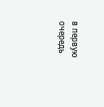в первую очередь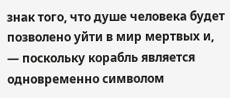знак того, что душе человека будет позволено уйти в мир мертвых и, — поскольку корабль является одновременно символом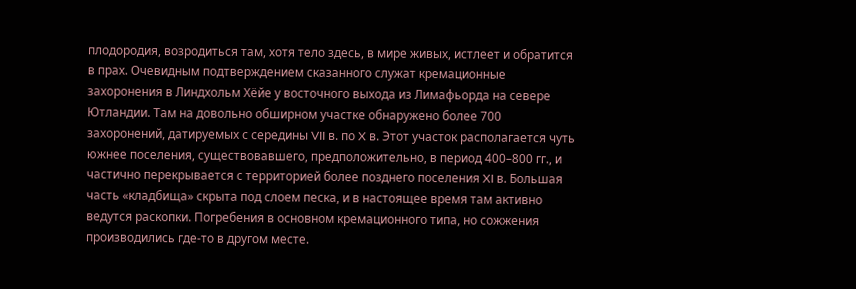плодородия, возродиться там, хотя тело здесь, в мире живых, истлеет и обратится в прах. Очевидным подтверждением сказанного служат кремационные захоронения в Линдхольм Хёйе у восточного выхода из Лимафьорда на севере Ютландии. Там на довольно обширном участке обнаружено более 700 захоронений, датируемых с середины VII в. по X в. Этот участок располагается чуть южнее поселения, существовавшего, предположительно, в период 400–800 гг., и частично перекрывается с территорией более позднего поселения XI в. Большая часть «кладбища» скрыта под слоем песка, и в настоящее время там активно ведутся раскопки. Погребения в основном кремационного типа, но сожжения производились где-то в другом месте.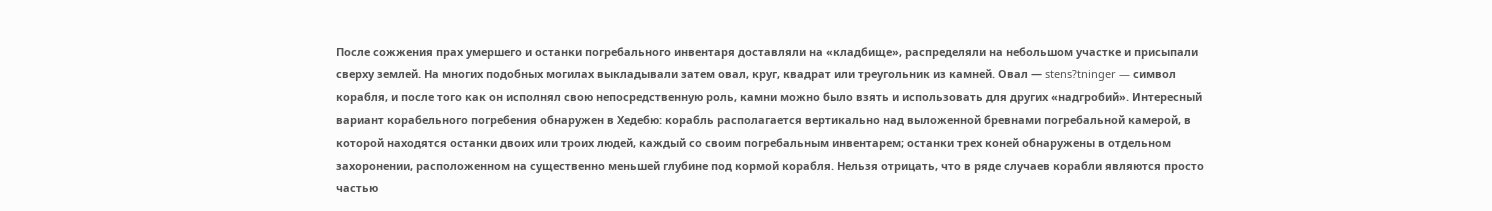После сожжения прах умершего и останки погребального инвентаря доставляли на «кладбище», распределяли на небольшом участке и присыпали сверху землей. На многих подобных могилах выкладывали затем овал, круг, квадрат или треугольник из камней. Овал — stens?tninger — символ корабля, и после того как он исполнял свою непосредственную роль, камни можно было взять и использовать для других «надгробий». Интересный вариант корабельного погребения обнаружен в Хедебю: корабль располагается вертикально над выложенной бревнами погребальной камерой, в которой находятся останки двоих или троих людей, каждый со своим погребальным инвентарем; останки трех коней обнаружены в отдельном захоронении, расположенном на существенно меньшей глубине под кормой корабля. Нельзя отрицать, что в ряде случаев корабли являются просто частью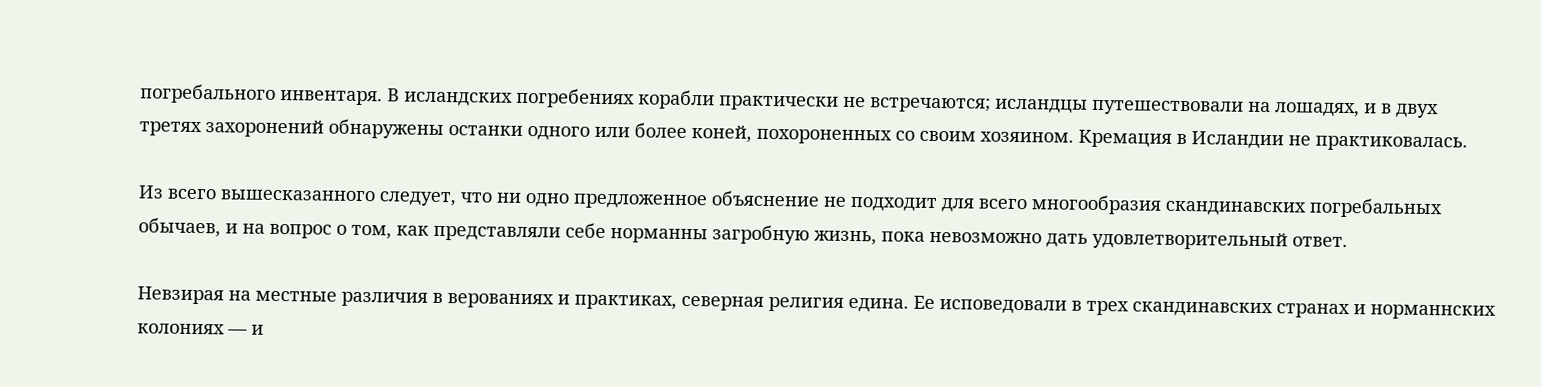погребального инвентаря. В исландских погребениях корабли практически не встречаются; исландцы путешествовали на лошадях, и в двух третях захоронений обнаружены останки одного или более коней, похороненных со своим хозяином. Кремация в Исландии не практиковалась.

Из всего вышесказанного следует, что ни одно предложенное объяснение не подходит для всего многообразия скандинавских погребальных обычаев, и на вопрос о том, как представляли себе норманны загробную жизнь, пока невозможно дать удовлетворительный ответ.

Невзирая на местные различия в верованиях и практиках, северная религия едина. Ее исповедовали в трех скандинавских странах и норманнских колониях — и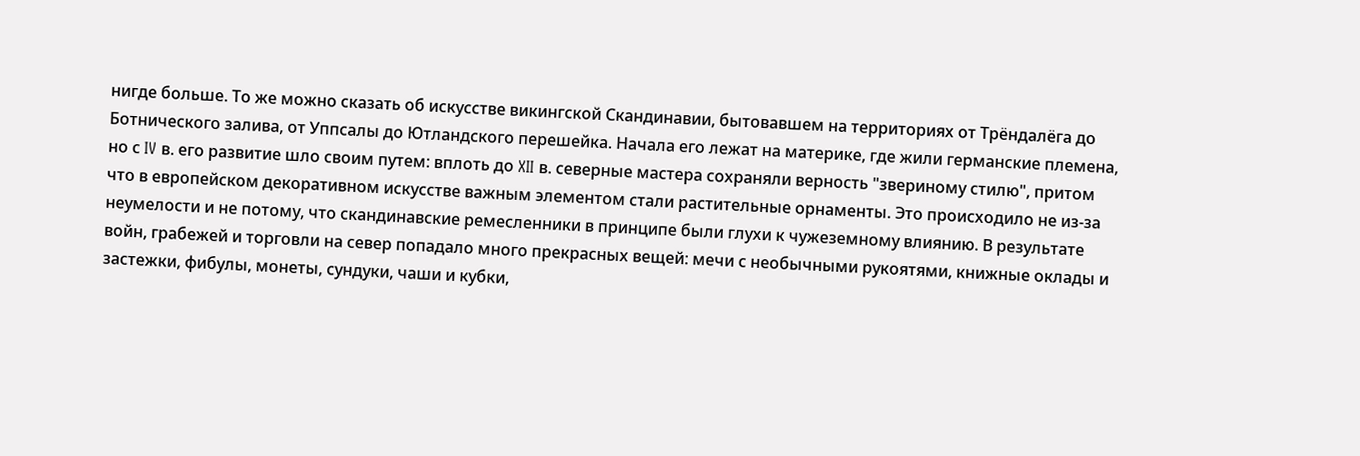нигде больше. То же можно сказать об искусстве викингской Скандинавии, бытовавшем на территориях от Трёндалёга до Ботнического залива, от Уппсалы до Ютландского перешейка. Начала его лежат на материке, где жили германские племена, но с IV в. его развитие шло своим путем: вплоть до XII в. северные мастера сохраняли верность "звериному стилю", притом что в европейском декоративном искусстве важным элементом стали растительные орнаменты. Это происходило не из-за неумелости и не потому, что скандинавские ремесленники в принципе были глухи к чужеземному влиянию. В результате войн, грабежей и торговли на север попадало много прекрасных вещей: мечи с необычными рукоятями, книжные оклады и застежки, фибулы, монеты, сундуки, чаши и кубки,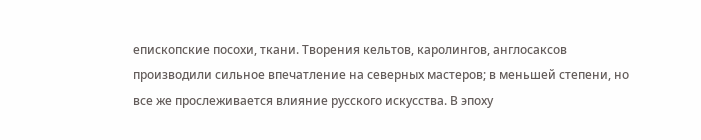епископские посохи, ткани. Творения кельтов, каролингов, англосаксов производили сильное впечатление на северных мастеров; в меньшей степени, но все же прослеживается влияние русского искусства. В эпоху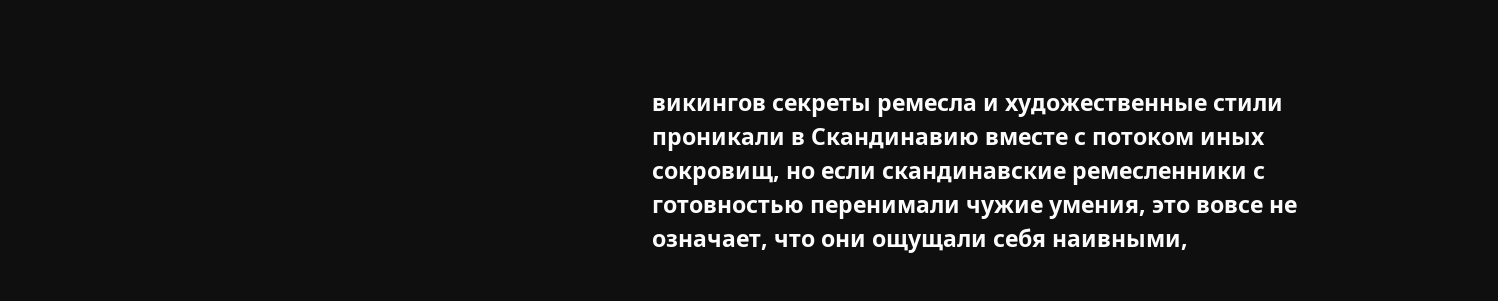викингов секреты ремесла и художественные стили проникали в Скандинавию вместе с потоком иных сокровищ, но если скандинавские ремесленники с готовностью перенимали чужие умения, это вовсе не означает, что они ощущали себя наивными,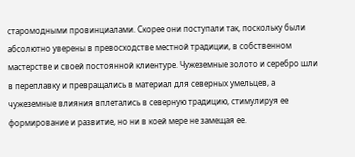старомодными провинциалами. Скорее они поступали так, поскольку были абсолютно уверены в превосходстве местной традиции, в собственном мастерстве и своей постоянной клиентуре. Чужеземные золото и серебро шли в переплавку и превращались в материал для северных умельцев, а чужеземные влияния вплетались в северную традицию, стимулируя ее формирование и развитие, но ни в коей мере не замещая ее.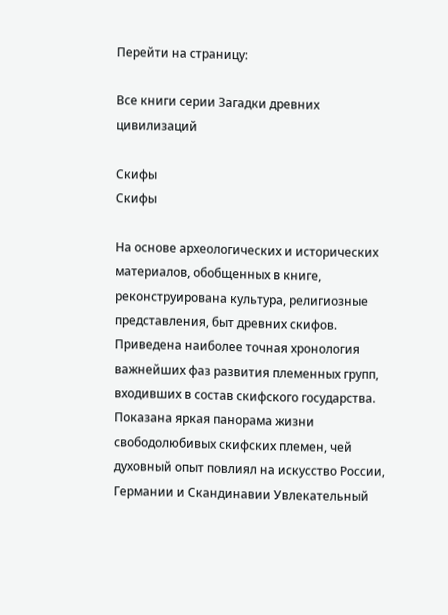Перейти на страницу:

Все книги серии Загадки древних цивилизаций

Скифы
Скифы

На основе археологических и исторических материалов, обобщенных в книге, реконструирована культура, религиозные представления, быт древних скифов. Приведена наиболее точная хронология важнейших фаз развития племенных групп, входивших в состав скифского государства. Показана яркая панорама жизни свободолюбивых скифских племен, чей духовный опыт повлиял на искусство России, Германии и Скандинавии Увлекательный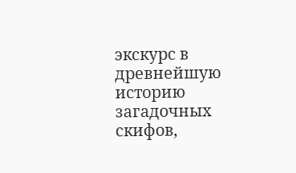экскурс в древнейшую историю загадочных скифов,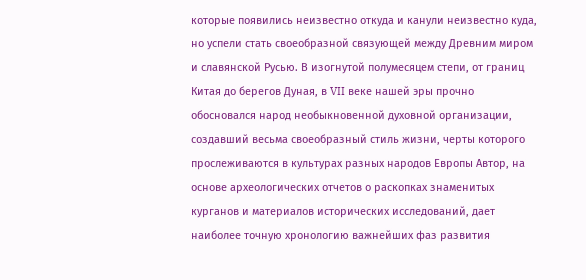которые появились неизвестно откуда и канули неизвестно куда, но успели стать своеобразной связующей между Древним миром и славянской Русью. В изогнутой полумесяцем степи, от границ Китая до берегов Дуная, в VII веке нашей эры прочно обосновался народ необыкновенной духовной организации, создавший весьма своеобразный стиль жизни, черты которого прослеживаются в культурах разных народов Европы Автор, на основе археологических отчетов о раскопках знаменитых курганов и материалов исторических исследований, дает наиболее точную хронологию важнейших фаз развития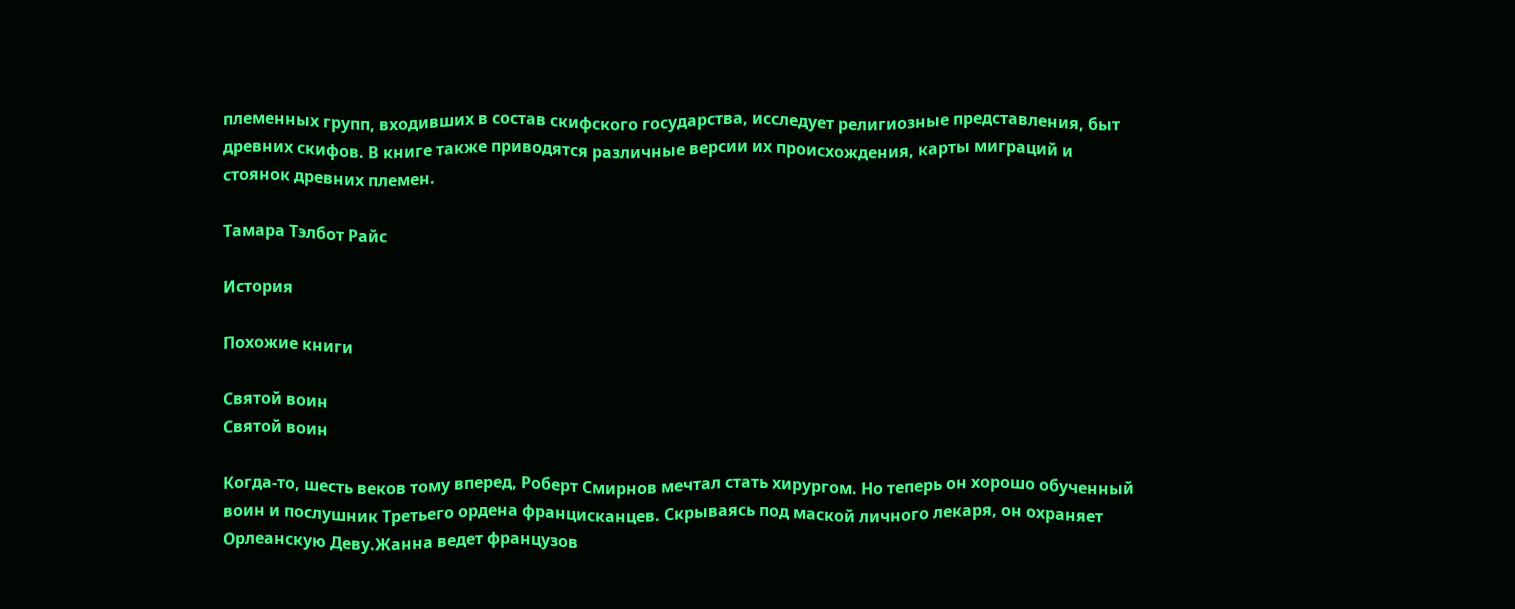племенных групп, входивших в состав скифского государства, исследует религиозные представления, быт древних скифов. В книге также приводятся различные версии их происхождения, карты миграций и стоянок древних племен.

Тамара Тэлбот Райс

История

Похожие книги

Святой воин
Святой воин

Когда-то, шесть веков тому вперед, Роберт Смирнов мечтал стать хирургом. Но теперь он хорошо обученный воин и послушник Третьего ордена францисканцев. Скрываясь под маской личного лекаря, он охраняет Орлеанскую Деву.Жанна ведет французов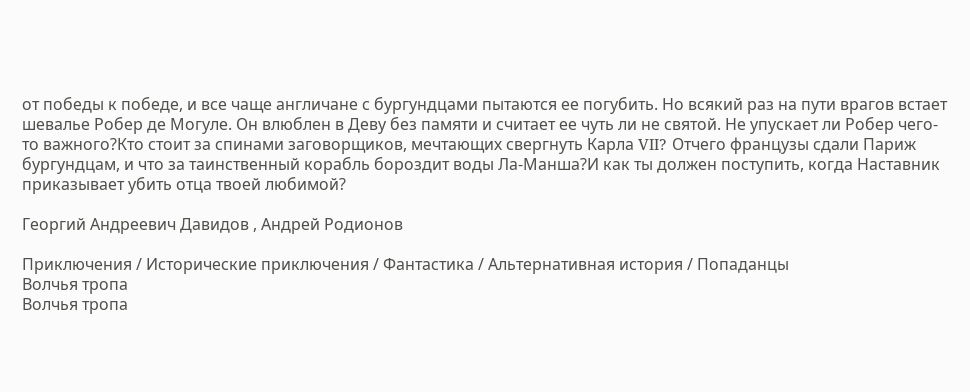от победы к победе, и все чаще англичане с бургундцами пытаются ее погубить. Но всякий раз на пути врагов встает шевалье Робер де Могуле. Он влюблен в Деву без памяти и считает ее чуть ли не святой. Не упускает ли Робер чего-то важного?Кто стоит за спинами заговорщиков, мечтающих свергнуть Карла VII? Отчего французы сдали Париж бургундцам, и что за таинственный корабль бороздит воды Ла-Манша?И как ты должен поступить, когда Наставник приказывает убить отца твоей любимой?

Георгий Андреевич Давидов , Андрей Родионов

Приключения / Исторические приключения / Фантастика / Альтернативная история / Попаданцы
Волчья тропа
Волчья тропа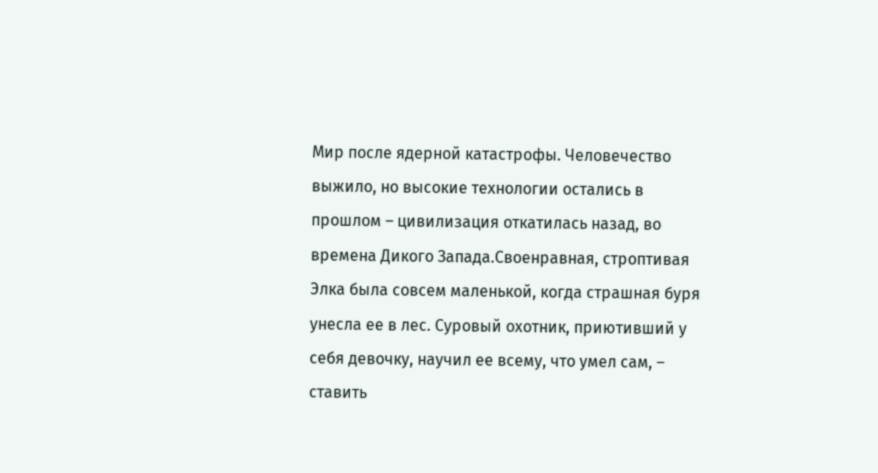Мир после ядерной катастрофы. Человечество выжило, но высокие технологии остались в прошлом – цивилизация откатилась назад, во времена Дикого Запада.Своенравная, строптивая Элка была совсем маленькой, когда страшная буря унесла ее в лес. Суровый охотник, приютивший у себя девочку, научил ее всему, что умел сам, – ставить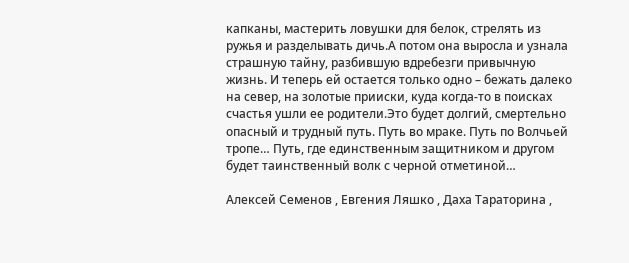капканы, мастерить ловушки для белок, стрелять из ружья и разделывать дичь.А потом она выросла и узнала страшную тайну, разбившую вдребезги привычную жизнь. И теперь ей остается только одно – бежать далеко на север, на золотые прииски, куда когда-то в поисках счастья ушли ее родители.Это будет долгий, смертельно опасный и трудный путь. Путь во мраке. Путь по Волчьей тропе… Путь, где единственным защитником и другом будет таинственный волк с черной отметиной…

Алексей Семенов , Евгения Ляшко , Даха Тараторина ,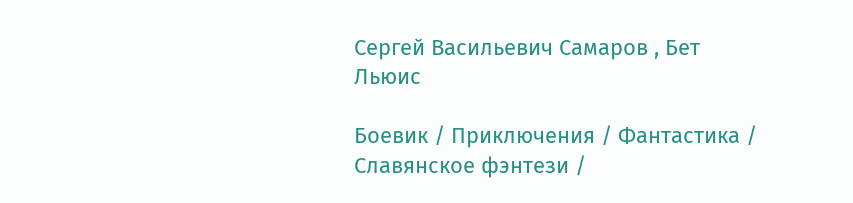Сергей Васильевич Самаров , Бет Льюис

Боевик / Приключения / Фантастика / Славянское фэнтези /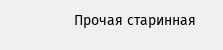Прочая старинная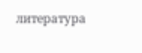литература